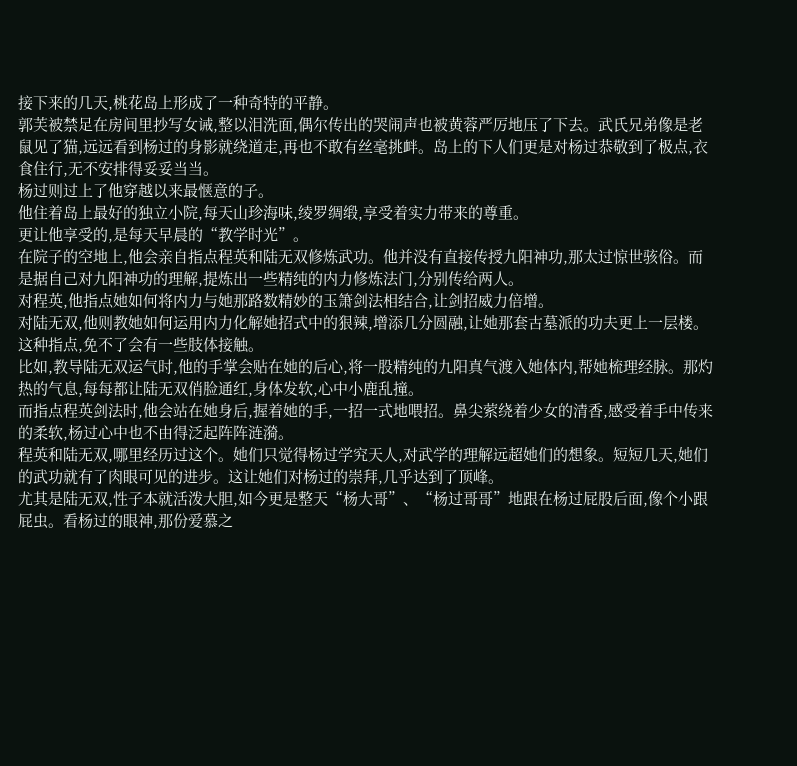接下来的几天,桃花岛上形成了一种奇特的平静。
郭芙被禁足在房间里抄写女诫,整以泪洗面,偶尔传出的哭闹声也被黄蓉严厉地压了下去。武氏兄弟像是老鼠见了猫,远远看到杨过的身影就绕道走,再也不敢有丝毫挑衅。岛上的下人们更是对杨过恭敬到了极点,衣食住行,无不安排得妥妥当当。
杨过则过上了他穿越以来最惬意的子。
他住着岛上最好的独立小院,每天山珍海味,绫罗绸缎,享受着实力带来的尊重。
更让他享受的,是每天早晨的“教学时光”。
在院子的空地上,他会亲自指点程英和陆无双修炼武功。他并没有直接传授九阳神功,那太过惊世骇俗。而是据自己对九阳神功的理解,提炼出一些精纯的内力修炼法门,分别传给两人。
对程英,他指点她如何将内力与她那路数精妙的玉箫剑法相结合,让剑招威力倍增。
对陆无双,他则教她如何运用内力化解她招式中的狠辣,增添几分圆融,让她那套古墓派的功夫更上一层楼。
这种指点,免不了会有一些肢体接触。
比如,教导陆无双运气时,他的手掌会贴在她的后心,将一股精纯的九阳真气渡入她体内,帮她梳理经脉。那灼热的气息,每每都让陆无双俏脸通红,身体发软,心中小鹿乱撞。
而指点程英剑法时,他会站在她身后,握着她的手,一招一式地喂招。鼻尖萦绕着少女的清香,感受着手中传来的柔软,杨过心中也不由得泛起阵阵涟漪。
程英和陆无双,哪里经历过这个。她们只觉得杨过学究天人,对武学的理解远超她们的想象。短短几天,她们的武功就有了肉眼可见的进步。这让她们对杨过的崇拜,几乎达到了顶峰。
尤其是陆无双,性子本就活泼大胆,如今更是整天“杨大哥”、“杨过哥哥”地跟在杨过屁股后面,像个小跟屁虫。看杨过的眼神,那份爱慕之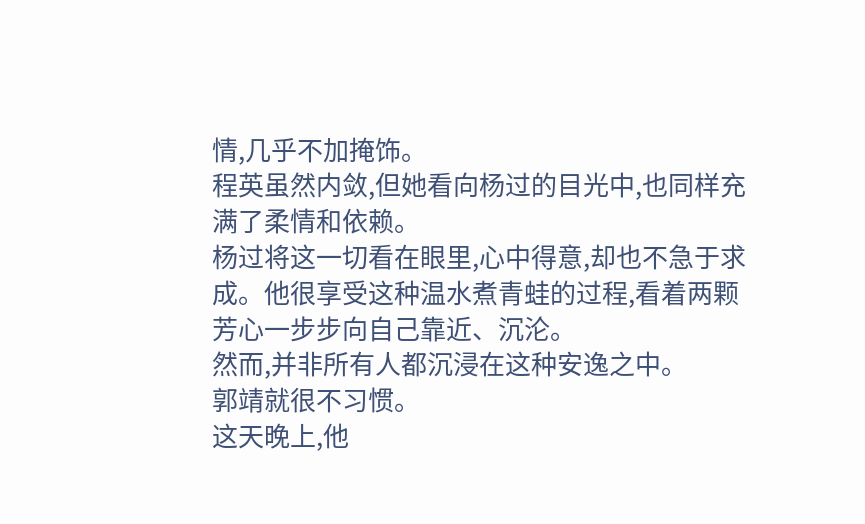情,几乎不加掩饰。
程英虽然内敛,但她看向杨过的目光中,也同样充满了柔情和依赖。
杨过将这一切看在眼里,心中得意,却也不急于求成。他很享受这种温水煮青蛙的过程,看着两颗芳心一步步向自己靠近、沉沦。
然而,并非所有人都沉浸在这种安逸之中。
郭靖就很不习惯。
这天晚上,他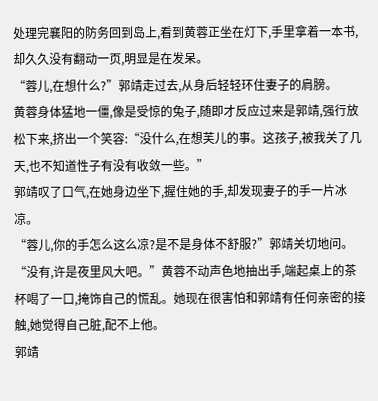处理完襄阳的防务回到岛上,看到黄蓉正坐在灯下,手里拿着一本书,却久久没有翻动一页,明显是在发呆。
“蓉儿,在想什么?”郭靖走过去,从身后轻轻环住妻子的肩膀。
黄蓉身体猛地一僵,像是受惊的兔子,随即才反应过来是郭靖,强行放松下来,挤出一个笑容:“没什么,在想芙儿的事。这孩子,被我关了几天,也不知道性子有没有收敛一些。”
郭靖叹了口气,在她身边坐下,握住她的手,却发现妻子的手一片冰凉。
“蓉儿,你的手怎么这么凉?是不是身体不舒服?”郭靖关切地问。
“没有,许是夜里风大吧。”黄蓉不动声色地抽出手,端起桌上的茶杯喝了一口,掩饰自己的慌乱。她现在很害怕和郭靖有任何亲密的接触,她觉得自己脏,配不上他。
郭靖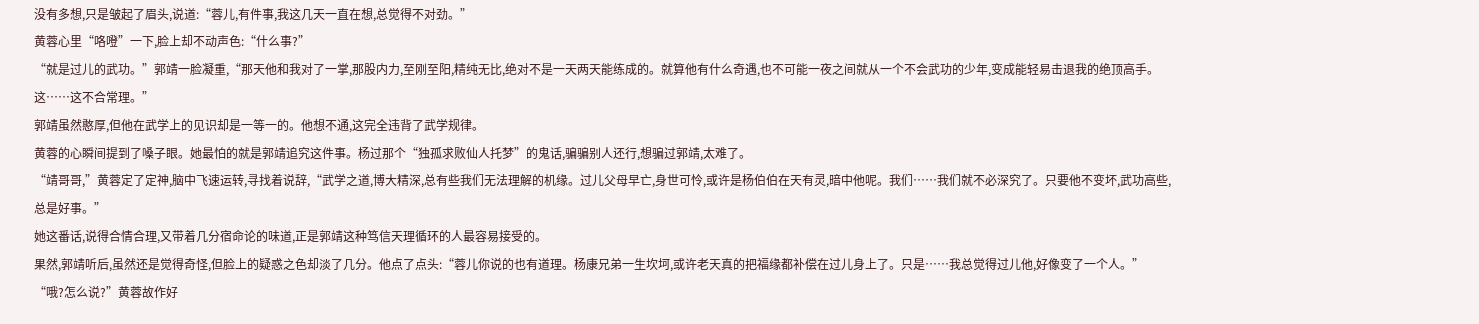没有多想,只是皱起了眉头,说道:“蓉儿,有件事,我这几天一直在想,总觉得不对劲。”
黄蓉心里“咯噔”一下,脸上却不动声色:“什么事?”
“就是过儿的武功。”郭靖一脸凝重,“那天他和我对了一掌,那股内力,至刚至阳,精纯无比,绝对不是一天两天能练成的。就算他有什么奇遇,也不可能一夜之间就从一个不会武功的少年,变成能轻易击退我的绝顶高手。这……这不合常理。”
郭靖虽然憨厚,但他在武学上的见识却是一等一的。他想不通,这完全违背了武学规律。
黄蓉的心瞬间提到了嗓子眼。她最怕的就是郭靖追究这件事。杨过那个“独孤求败仙人托梦”的鬼话,骗骗别人还行,想骗过郭靖,太难了。
“靖哥哥,”黄蓉定了定神,脑中飞速运转,寻找着说辞,“武学之道,博大精深,总有些我们无法理解的机缘。过儿父母早亡,身世可怜,或许是杨伯伯在天有灵,暗中他呢。我们……我们就不必深究了。只要他不变坏,武功高些,总是好事。”
她这番话,说得合情合理,又带着几分宿命论的味道,正是郭靖这种笃信天理循环的人最容易接受的。
果然,郭靖听后,虽然还是觉得奇怪,但脸上的疑惑之色却淡了几分。他点了点头:“蓉儿你说的也有道理。杨康兄弟一生坎坷,或许老天真的把福缘都补偿在过儿身上了。只是……我总觉得过儿他,好像变了一个人。”
“哦?怎么说?”黄蓉故作好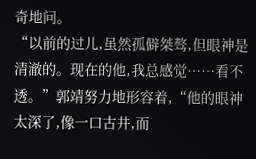奇地问。
“以前的过儿,虽然孤僻桀骜,但眼神是清澈的。现在的他,我总感觉……看不透。”郭靖努力地形容着,“他的眼神太深了,像一口古井,而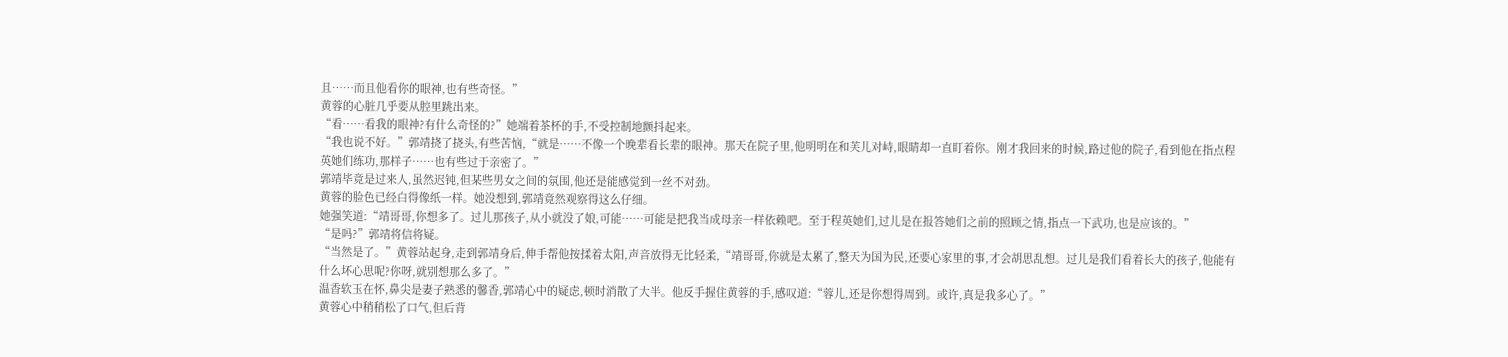且……而且他看你的眼神,也有些奇怪。”
黄蓉的心脏几乎要从腔里跳出来。
“看……看我的眼神?有什么奇怪的?”她端着茶杯的手,不受控制地颤抖起来。
“我也说不好。”郭靖挠了挠头,有些苦恼,“就是……不像一个晚辈看长辈的眼神。那天在院子里,他明明在和芙儿对峙,眼睛却一直盯着你。刚才我回来的时候,路过他的院子,看到他在指点程英她们练功,那样子……也有些过于亲密了。”
郭靖毕竟是过来人,虽然迟钝,但某些男女之间的氛围,他还是能感觉到一丝不对劲。
黄蓉的脸色已经白得像纸一样。她没想到,郭靖竟然观察得这么仔细。
她强笑道:“靖哥哥,你想多了。过儿那孩子,从小就没了娘,可能……可能是把我当成母亲一样依赖吧。至于程英她们,过儿是在报答她们之前的照顾之情,指点一下武功,也是应该的。”
“是吗?”郭靖将信将疑。
“当然是了。”黄蓉站起身,走到郭靖身后,伸手帮他按揉着太阳,声音放得无比轻柔,“靖哥哥,你就是太累了,整天为国为民,还要心家里的事,才会胡思乱想。过儿是我们看着长大的孩子,他能有什么坏心思呢?你呀,就别想那么多了。”
温香软玉在怀,鼻尖是妻子熟悉的馨香,郭靖心中的疑虑,顿时消散了大半。他反手握住黄蓉的手,感叹道:“蓉儿,还是你想得周到。或许,真是我多心了。”
黄蓉心中稍稍松了口气,但后背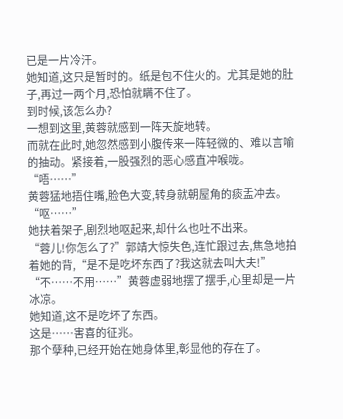已是一片冷汗。
她知道,这只是暂时的。纸是包不住火的。尤其是她的肚子,再过一两个月,恐怕就瞒不住了。
到时候,该怎么办?
一想到这里,黄蓉就感到一阵天旋地转。
而就在此时,她忽然感到小腹传来一阵轻微的、难以言喻的抽动。紧接着,一股强烈的恶心感直冲喉咙。
“唔……”
黄蓉猛地捂住嘴,脸色大变,转身就朝屋角的痰盂冲去。
“呕……”
她扶着架子,剧烈地呕起来,却什么也吐不出来。
“蓉儿!你怎么了?”郭靖大惊失色,连忙跟过去,焦急地拍着她的背,“是不是吃坏东西了?我这就去叫大夫!”
“不……不用……”黄蓉虚弱地摆了摆手,心里却是一片冰凉。
她知道,这不是吃坏了东西。
这是……害喜的征兆。
那个孽种,已经开始在她身体里,彰显他的存在了。